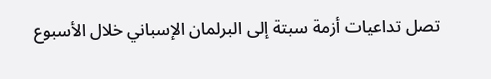تصل تداعيات أزمة سبتة إلى البرلمان الإسباني خلال الأسبوع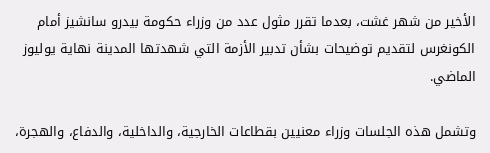الأخير من شهر غشت، بعدما تقرر مثول عدد من وزراء حكومة بيدرو سانشيز أمام الكونغرس لتقديم توضيحات بشأن تدبير الأزمة التي شهدتها المدينة نهاية يوليوز الماضي.

وتشمل هذه الجلسات وزراء معنيين بقطاعات الخارجية، والداخلية، والدفاع، والهجرة،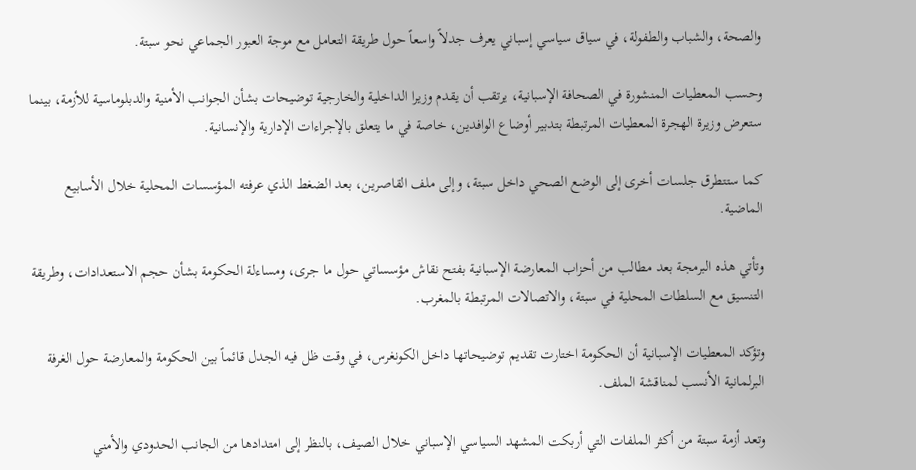والصحة، والشباب والطفولة، في سياق سياسي إسباني يعرف جدلاً واسعاً حول طريقة التعامل مع موجة العبور الجماعي نحو سبتة.

وحسب المعطيات المنشورة في الصحافة الإسبانية، يرتقب أن يقدم وزيرا الداخلية والخارجية توضيحات بشأن الجوانب الأمنية والدبلوماسية للأزمة، بينما ستعرض وزيرة الهجرة المعطيات المرتبطة بتدبير أوضاع الوافدين، خاصة في ما يتعلق بالإجراءات الإدارية والإنسانية.

كما ستتطرق جلسات أخرى إلى الوضع الصحي داخل سبتة، وإلى ملف القاصرين، بعد الضغط الذي عرفته المؤسسات المحلية خلال الأسابيع الماضية.

وتأتي هذه البرمجة بعد مطالب من أحزاب المعارضة الإسبانية بفتح نقاش مؤسساتي حول ما جرى، ومساءلة الحكومة بشأن حجم الاستعدادات، وطريقة التنسيق مع السلطات المحلية في سبتة، والاتصالات المرتبطة بالمغرب.

وتؤكد المعطيات الإسبانية أن الحكومة اختارت تقديم توضيحاتها داخل الكونغرس، في وقت ظل فيه الجدل قائماً بين الحكومة والمعارضة حول الغرفة البرلمانية الأنسب لمناقشة الملف.

وتعد أزمة سبتة من أكثر الملفات التي أربكت المشهد السياسي الإسباني خلال الصيف، بالنظر إلى امتدادها من الجانب الحدودي والأمني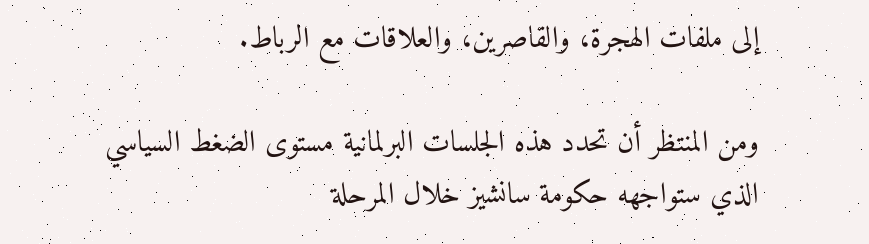إلى ملفات الهجرة، والقاصرين، والعلاقات مع الرباط.

ومن المنتظر أن تحدد هذه الجلسات البرلمانية مستوى الضغط السياسي الذي ستواجهه حكومة سانشيز خلال المرحلة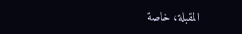المقبلة، خاصة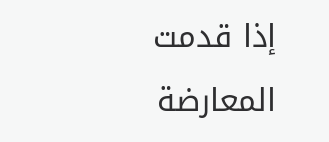إذا قدمت المعارضة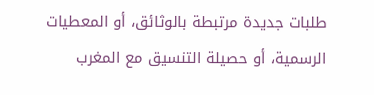طلبات جديدة مرتبطة بالوثائق، أو المعطيات الرسمية، أو حصيلة التنسيق مع المغرب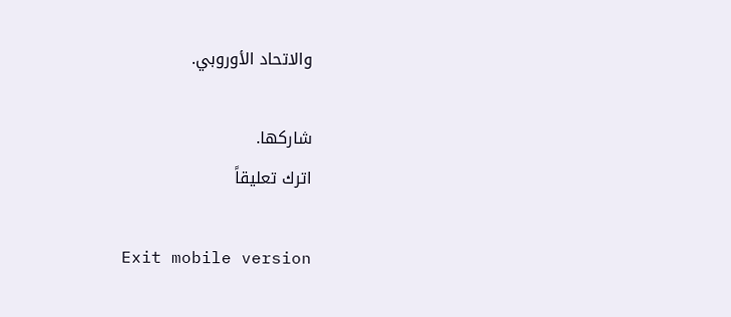والاتحاد الأوروبي.

شاركها.
اترك تعليقاً

Exit mobile version